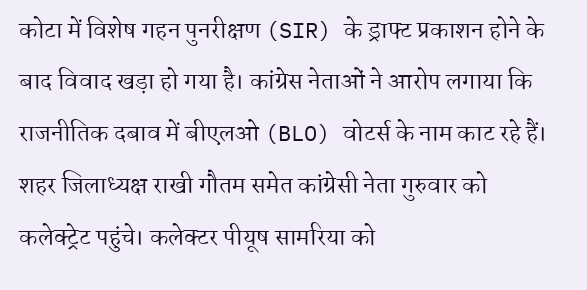कोटा में विशेष गहन पुनरीक्षण (SIR) के ड्राफ्ट प्रकाशन होने के बाद विवाद खड़ा हो गया है। कांग्रेस नेताओं ने आरोप लगाया कि राजनीतिक दबाव में बीएलओ (BLO) वोटर्स के नाम काट रहे हैं। शहर जिलाध्यक्ष राखी गौतम समेत कांग्रेसी नेता गुरुवार को कलेक्ट्रेट पहुंचे। कलेक्टर पीयूष सामरिया को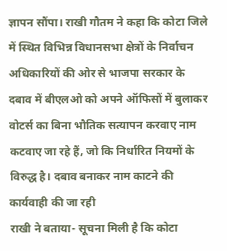ज्ञापन सौंपा। राखी गौतम ने कहा कि कोटा जिले में स्थित विभिन्न विधानसभा क्षेत्रों के निर्वाचन अधिकारियों की ओर से भाजपा सरकार के दबाव में बीएलओ को अपने ऑफिसों में बुलाकर वोटर्स का बिना भौतिक सत्यापन करवाए नाम कटवाए जा रहे हैं, जो कि निर्धारित नियमों के विरुद्ध है। दबाव बनाकर नाम काटने की कार्यवाही की जा रही
राखी ने बताया- सूचना मिली है कि कोटा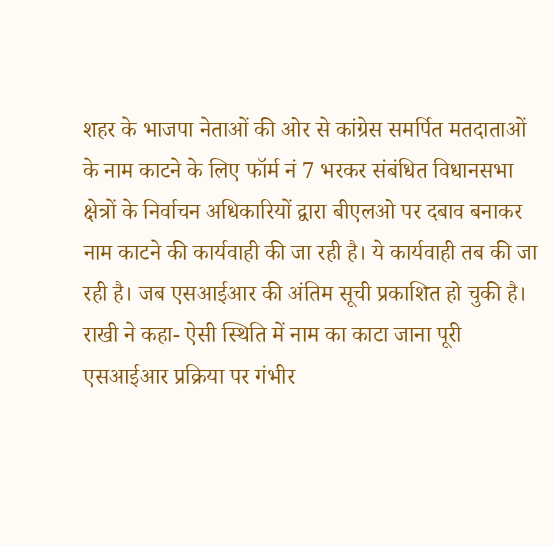शहर के भाजपा नेताओं की ओर से कांग्रेस समर्पित मतदाताओं के नाम काटने के लिए फॉर्म नं 7 भरकर संबंधित विधानसभा क्षेत्रों के निर्वाचन अधिकारियों द्वारा बीएलओ पर दबाव बनाकर नाम काटने की कार्यवाही की जा रही है। ये कार्यवाही तब की जा रही है। जब एसआईआर की अंतिम सूची प्रकाशित हो चुकी है। राखी ने कहा- ऐसी स्थिति में नाम का काटा जाना पूरी एसआईआर प्रक्रिया पर गंभीर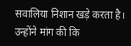सवालिया निशान खड़े करता है। उन्होंने मांग की कि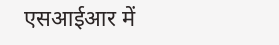एसआईआर में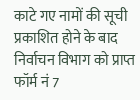काटे गए नामों की सूची प्रकाशित होने के बाद निर्वाचन विभाग को प्राप्त फॉर्म नं 7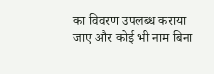का विवरण उपलब्ध कराया जाए और कोई भी नाम बिना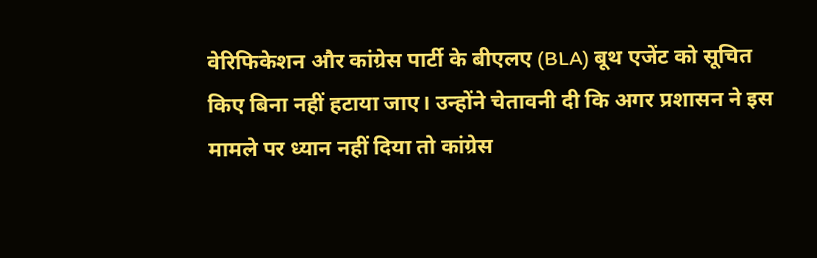वेरिफिकेशन और कांग्रेस पार्टी के बीएलए (BLA) बूथ एजेंट को सूचित किए बिना नहीं हटाया जाए। उन्होंने चेतावनी दी कि अगर प्रशासन ने इस मामले पर ध्यान नहीं दिया तो कांग्रेस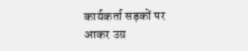कार्यकर्ता सड़कों पर आकर उग्र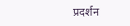प्रदर्शन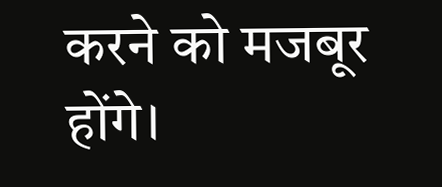करने को मजबूर होंगे।